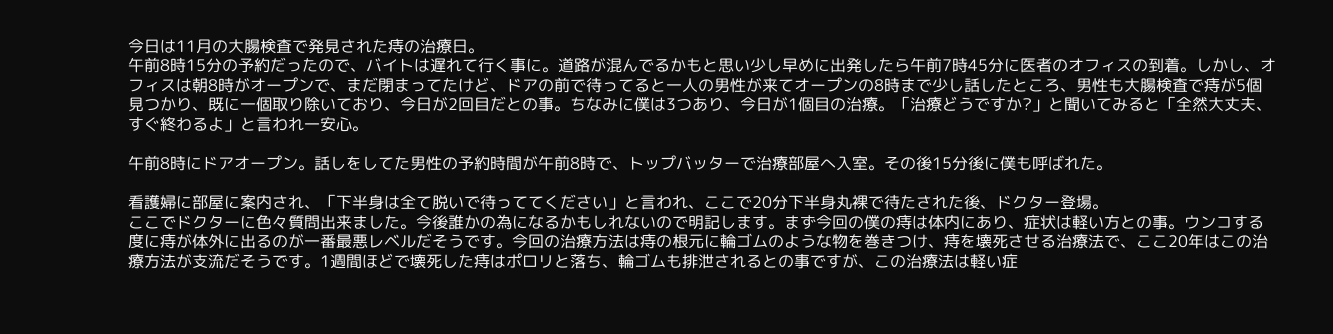今日は11月の大腸検査で発見された痔の治療日。
午前8時15分の予約だったので、バイトは遅れて行く事に。道路が混んでるかもと思い少し早めに出発したら午前7時45分に医者のオフィスの到着。しかし、オフィスは朝8時がオープンで、まだ閉まってたけど、ドアの前で待ってると一人の男性が来てオープンの8時まで少し話したところ、男性も大腸検査で痔が5個見つかり、既に一個取り除いており、今日が2回目だとの事。ちなみに僕は3つあり、今日が1個目の治療。「治療どうですか?」と聞いてみると「全然大丈夫、すぐ終わるよ」と言われ一安心。

午前8時にドアオープン。話しをしてた男性の予約時間が午前8時で、トップバッターで治療部屋へ入室。その後15分後に僕も呼ばれた。

看護婦に部屋に案内され、「下半身は全て脱いで待っててください」と言われ、ここで20分下半身丸裸で待たされた後、ドクター登場。
ここでドクターに色々質問出来ました。今後誰かの為になるかもしれないので明記します。まず今回の僕の痔は体内にあり、症状は軽い方との事。ウンコする度に痔が体外に出るのが一番最悪レベルだそうです。今回の治療方法は痔の根元に輪ゴムのような物を巻きつけ、痔を壊死させる治療法で、ここ20年はこの治療方法が支流だそうです。1週間ほどで壊死した痔はポロリと落ち、輪ゴムも排泄されるとの事ですが、この治療法は軽い症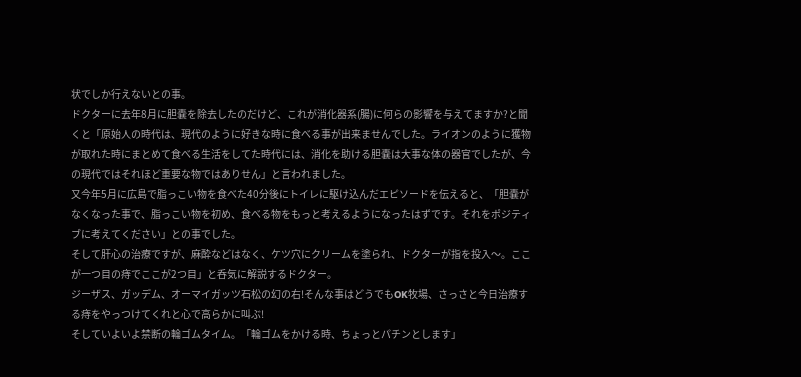状でしか行えないとの事。
ドクターに去年8月に胆嚢を除去したのだけど、これが消化器系(腸)に何らの影響を与えてますか?と聞くと「原始人の時代は、現代のように好きな時に食べる事が出来ませんでした。ライオンのように獲物が取れた時にまとめて食べる生活をしてた時代には、消化を助ける胆嚢は大事な体の器官でしたが、今の現代ではそれほど重要な物ではありせん」と言われました。
又今年5月に広島で脂っこい物を食べた40分後にトイレに駆け込んだエピソードを伝えると、「胆嚢がなくなった事で、脂っこい物を初め、食べる物をもっと考えるようになったはずです。それをポジティブに考えてください」との事でした。
そして肝心の治療ですが、麻酔などはなく、ケツ穴にクリームを塗られ、ドクターが指を投入〜。ここが一つ目の痔でここが2つ目」と呑気に解説するドクター。
ジーザス、ガッデム、オーマイガッツ石松の幻の右!そんな事はどうでもOK牧場、さっさと今日治療する痔をやっつけてくれと心で高らかに叫ぶ!
そしていよいよ禁断の輪ゴムタイム。「輪ゴムをかける時、ちょっとパチンとします」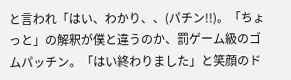と言われ「はい、わかり、、(パチン!!)。「ちょっと」の解釈が僕と違うのか、罰ゲーム級のゴムパッチン。「はい終わりました」と笑顔のド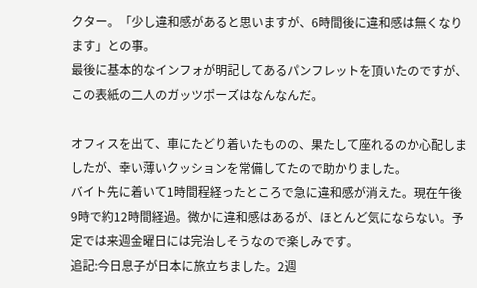クター。「少し違和感があると思いますが、6時間後に違和感は無くなります」との事。
最後に基本的なインフォが明記してあるパンフレットを頂いたのですが、この表紙の二人のガッツポーズはなんなんだ。

オフィスを出て、車にたどり着いたものの、果たして座れるのか心配しましたが、幸い薄いクッションを常備してたので助かりました。
バイト先に着いて1時間程経ったところで急に違和感が消えた。現在午後9時で約12時間経過。微かに違和感はあるが、ほとんど気にならない。予定では来週金曜日には完治しそうなので楽しみです。
追記:今日息子が日本に旅立ちました。2週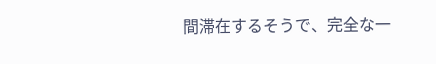間滞在するそうで、完全な一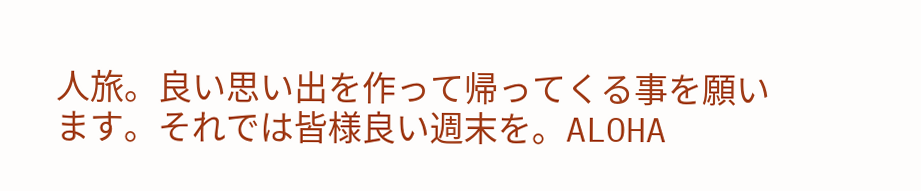人旅。良い思い出を作って帰ってくる事を願います。それでは皆様良い週末を。ALOHA